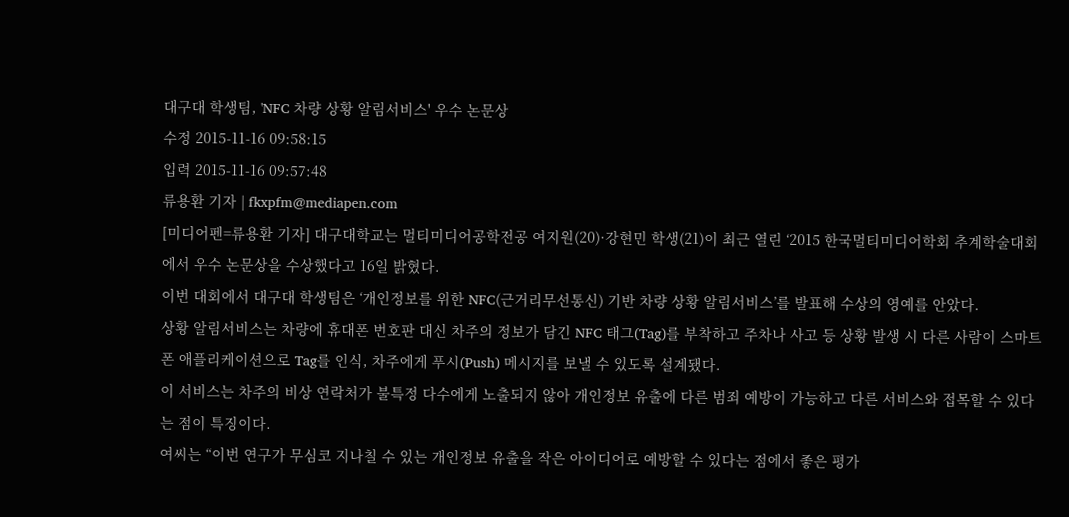대구대 학생팀, 'NFC 차량 상황 알림서비스' 우수 논문상
수정 2015-11-16 09:58:15
입력 2015-11-16 09:57:48
류용환 기자 | fkxpfm@mediapen.com
[미디어펜=류용환 기자] 대구대학교는 멀티미디어공학전공 여지원(20)·강현민 학생(21)이 최근 열린 ‘2015 한국멀티미디어학회 추계학술대회에서 우수 논문상을 수상했다고 16일 밝혔다.
이번 대회에서 대구대 학생팀은 ‘개인정보를 위한 NFC(근거리무선통신) 기반 차량 상황 알림서비스’를 발표해 수상의 영예를 안았다.
상황 알림서비스는 차량에 휴대폰 번호판 대신 차주의 정보가 담긴 NFC 태그(Tag)를 부착하고 주차나 사고 등 상황 발생 시 다른 사람이 스마트폰 애플리케이션으로 Tag를 인식, 차주에게 푸시(Push) 메시지를 보낼 수 있도록 설계됐다.
이 서비스는 차주의 비상 연락처가 불특정 다수에게 노출되지 않아 개인정보 유출에 다른 범죄 예방이 가능하고 다른 서비스와 접목할 수 있다는 점이 특징이다.
여씨는 “이번 연구가 무심코 지나칠 수 있는 개인정보 유출을 작은 아이디어로 예방할 수 있다는 점에서 좋은 평가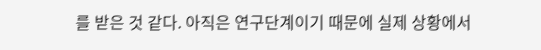를 받은 것 같다. 아직은 연구단계이기 때문에 실제 상황에서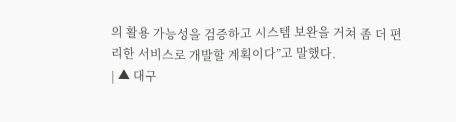의 활용 가능성을 검증하고 시스템 보완을 거쳐 좀 더 편리한 서비스로 개발할 계획이다”고 말했다.
| ▲ 대구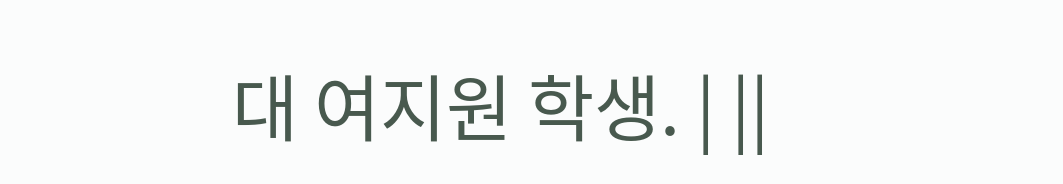대 여지원 학생. | ||